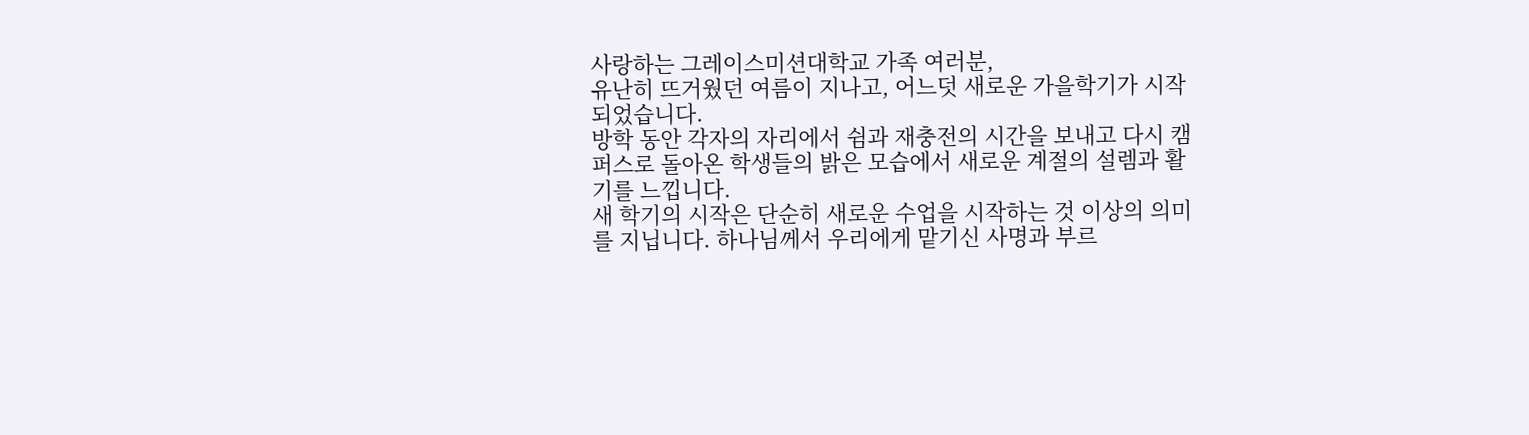사랑하는 그레이스미션대학교 가족 여러분,
유난히 뜨거웠던 여름이 지나고, 어느덧 새로운 가을학기가 시작되었습니다.
방학 동안 각자의 자리에서 쉼과 재충전의 시간을 보내고 다시 캠퍼스로 돌아온 학생들의 밝은 모습에서 새로운 계절의 설렘과 활기를 느낍니다.
새 학기의 시작은 단순히 새로운 수업을 시작하는 것 이상의 의미를 지닙니다. 하나님께서 우리에게 맡기신 사명과 부르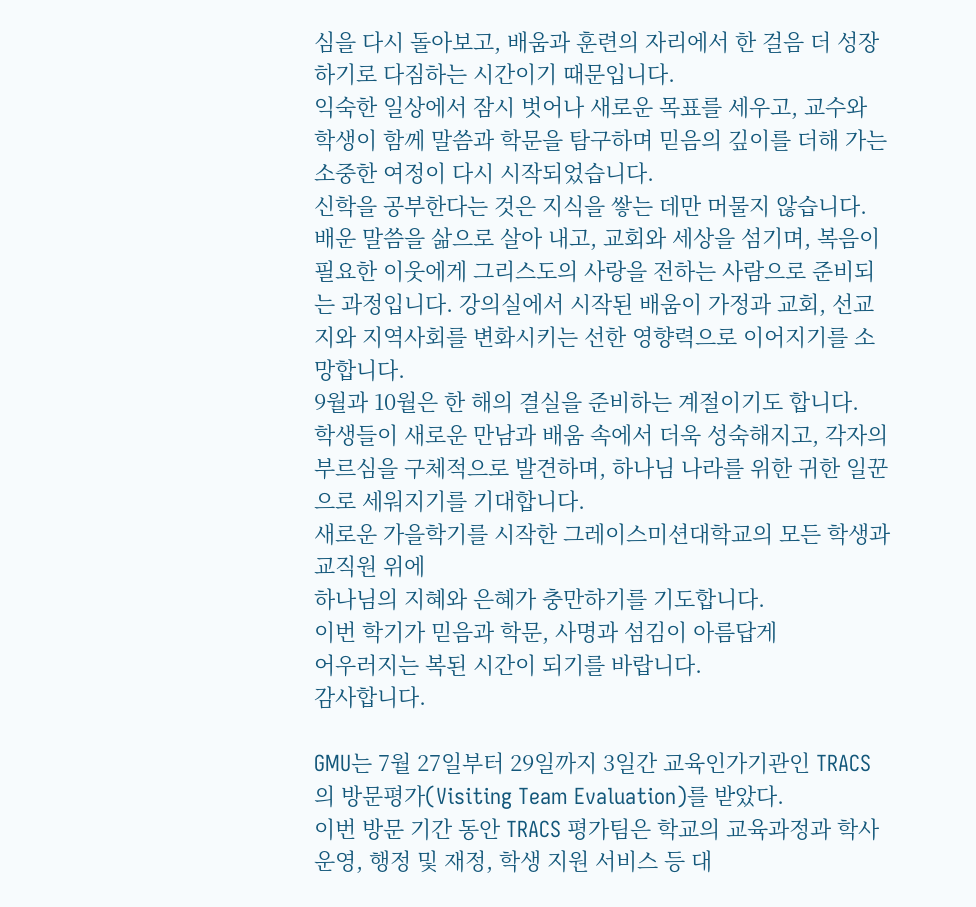심을 다시 돌아보고, 배움과 훈련의 자리에서 한 걸음 더 성장하기로 다짐하는 시간이기 때문입니다.
익숙한 일상에서 잠시 벗어나 새로운 목표를 세우고, 교수와 학생이 함께 말씀과 학문을 탐구하며 믿음의 깊이를 더해 가는 소중한 여정이 다시 시작되었습니다.
신학을 공부한다는 것은 지식을 쌓는 데만 머물지 않습니다.
배운 말씀을 삶으로 살아 내고, 교회와 세상을 섬기며, 복음이 필요한 이웃에게 그리스도의 사랑을 전하는 사람으로 준비되는 과정입니다. 강의실에서 시작된 배움이 가정과 교회, 선교지와 지역사회를 변화시키는 선한 영향력으로 이어지기를 소망합니다.
9월과 10월은 한 해의 결실을 준비하는 계절이기도 합니다.
학생들이 새로운 만남과 배움 속에서 더욱 성숙해지고, 각자의 부르심을 구체적으로 발견하며, 하나님 나라를 위한 귀한 일꾼으로 세워지기를 기대합니다.
새로운 가을학기를 시작한 그레이스미션대학교의 모든 학생과 교직원 위에
하나님의 지혜와 은혜가 충만하기를 기도합니다.
이번 학기가 믿음과 학문, 사명과 섬김이 아름답게
어우러지는 복된 시간이 되기를 바랍니다.
감사합니다.

GMU는 7월 27일부터 29일까지 3일간 교육인가기관인 TRACS의 방문평가(Visiting Team Evaluation)를 받았다.
이번 방문 기간 동안 TRACS 평가팀은 학교의 교육과정과 학사 운영, 행정 및 재정, 학생 지원 서비스 등 대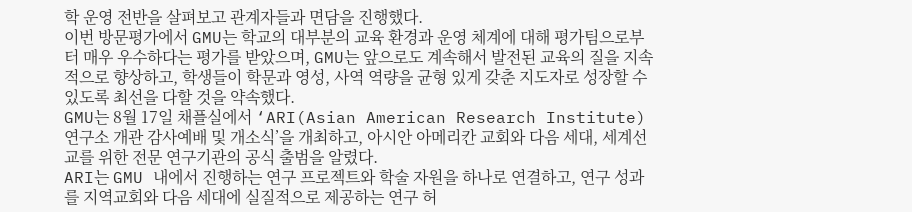학 운영 전반을 살펴보고 관계자들과 면담을 진행했다.
이번 방문평가에서 GMU는 학교의 대부분의 교육 환경과 운영 체계에 대해 평가팀으로부터 매우 우수하다는 평가를 받았으며, GMU는 앞으로도 계속해서 발전된 교육의 질을 지속적으로 향상하고, 학생들이 학문과 영성, 사역 역량을 균형 있게 갖춘 지도자로 성장할 수 있도록 최선을 다할 것을 약속했다.
GMU는 8월 17일 채플실에서 ‘ARI(Asian American Research Institute)연구소 개관 감사예배 및 개소식’을 개최하고, 아시안 아메리칸 교회와 다음 세대, 세계선교를 위한 전문 연구기관의 공식 출범을 알렸다.
ARI는 GMU 내에서 진행하는 연구 프로젝트와 학술 자원을 하나로 연결하고, 연구 성과를 지역교회와 다음 세대에 실질적으로 제공하는 연구 허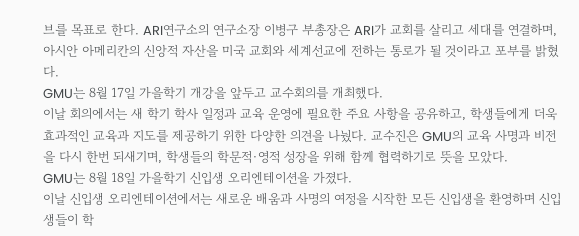브를 목표로 한다. ARI연구소의 연구소장 이병구 부총장은 ARI가 교회를 살리고 세대를 연결하며, 아시안 아메리칸의 신앙적 자산을 미국 교회와 세계선교에 전하는 통로가 될 것이라고 포부를 밝혔다.
GMU는 8월 17일 가을학기 개강을 앞두고 교수회의를 개최했다.
이날 회의에서는 새 학기 학사 일정과 교육 운영에 필요한 주요 사항을 공유하고, 학생들에게 더욱 효과적인 교육과 지도를 제공하기 위한 다양한 의견을 나눴다. 교수진은 GMU의 교육 사명과 비전을 다시 한번 되새기며, 학생들의 학문적·영적 성장을 위해 함께 협력하기로 뜻을 모았다.
GMU는 8월 18일 가을학기 신입생 오리엔테이션을 가졌다.
이날 신입생 오리엔테이션에서는 새로운 배움과 사명의 여정을 시작한 모든 신입생을 환영하며 신입생들이 학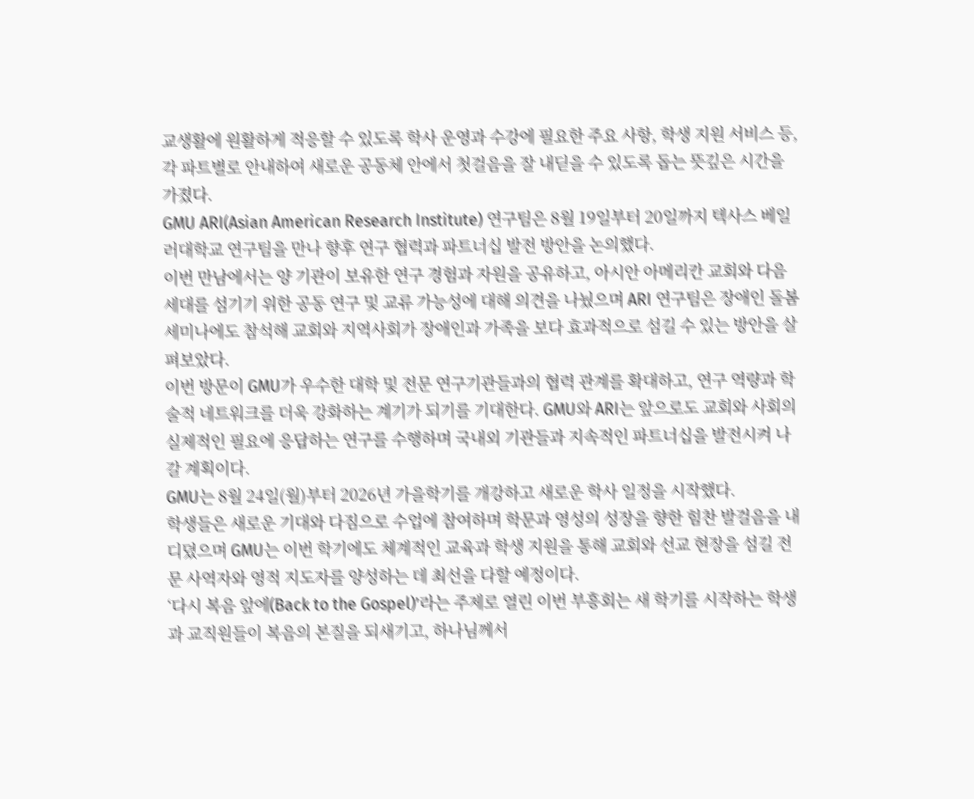교생활에 원활하게 적응할 수 있도록 학사 운영과 수강에 필요한 주요 사항, 학생 지원 서비스 등, 각 파트별로 안내하여 새로운 공동체 안에서 첫걸음을 잘 내딛을 수 있도록 돕는 뜻깊은 시간을 가졌다.
GMU ARI(Asian American Research Institute) 연구팀은 8월 19일부터 20일까지 텍사스 베일러대학교 연구팀을 만나 향후 연구 협력과 파트너십 발전 방안을 논의했다.
이번 만남에서는 양 기관이 보유한 연구 경험과 자원을 공유하고, 아시안 아메리칸 교회와 다음 세대를 섬기기 위한 공동 연구 및 교류 가능성에 대해 의견을 나눴으며 ARI 연구팀은 장애인 돌봄 세미나에도 참석해 교회와 지역사회가 장애인과 가족을 보다 효과적으로 섬길 수 있는 방안을 살펴보았다.
이번 방문이 GMU가 우수한 대학 및 전문 연구기관들과의 협력 관계를 확대하고, 연구 역량과 학술적 네트워크를 더욱 강화하는 계기가 되기를 기대한다. GMU와 ARI는 앞으로도 교회와 사회의 실제적인 필요에 응답하는 연구를 수행하며 국내외 기관들과 지속적인 파트너십을 발전시켜 나갈 계획이다.
GMU는 8월 24일(월)부터 2026년 가을학기를 개강하고 새로운 학사 일정을 시작했다.
학생들은 새로운 기대와 다짐으로 수업에 참여하며 학문과 영성의 성장을 향한 힘찬 발걸음을 내디뎠으며 GMU는 이번 학기에도 체계적인 교육과 학생 지원을 통해 교회와 선교 현장을 섬길 전문 사역자와 영적 지도자를 양성하는 데 최선을 다할 예정이다.
‘다시 복음 앞에(Back to the Gospel)’라는 주제로 열린 이번 부흥회는 새 학기를 시작하는 학생과 교직원들이 복음의 본질을 되새기고, 하나님께서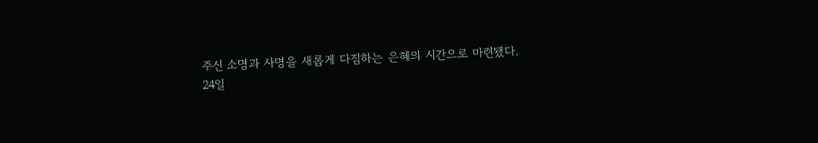주신 소명과 사명을 새롭게 다짐하는 은혜의 시간으로 마련됐다.
24일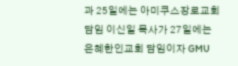과 25일에는 아미쿠스장로교회 담임 이신일 목사가 27일에는 은혜한인교회 담임이자 GMU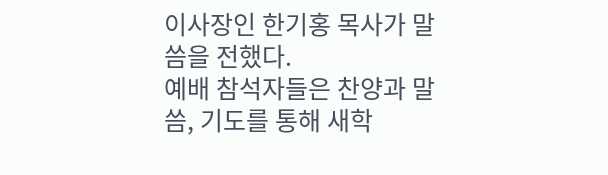이사장인 한기홍 목사가 말씀을 전했다.
예배 참석자들은 찬양과 말씀, 기도를 통해 새학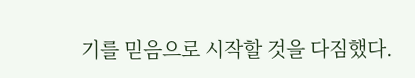기를 믿음으로 시작할 것을 다짐했다.